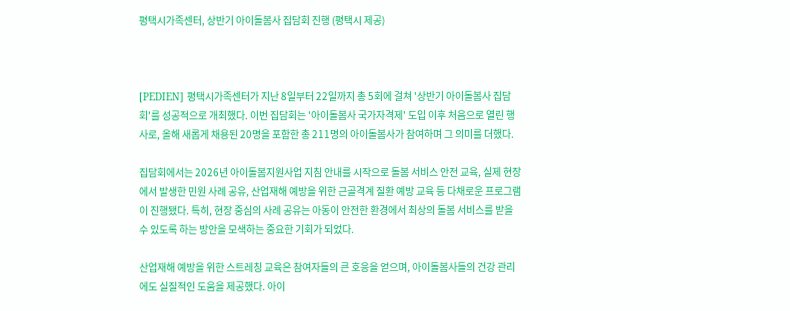평택시가족센터, 상반기 아이돌봄사 집담회 진행 (평택시 제공)



[PEDIEN] 평택시가족센터가 지난 8일부터 22일까지 총 5회에 걸쳐 '상반기 아이돌봄사 집담회'를 성공적으로 개최했다. 이번 집담회는 '아이돌봄사 국가자격제' 도입 이후 처음으로 열린 행사로, 올해 새롭게 채용된 20명을 포함한 총 211명의 아이돌봄사가 참여하며 그 의미를 더했다.

집담회에서는 2026년 아이돌봄지원사업 지침 안내를 시작으로 돌봄 서비스 안전 교육, 실제 현장에서 발생한 민원 사례 공유, 산업재해 예방을 위한 근골격계 질환 예방 교육 등 다채로운 프로그램이 진행됐다. 특히, 현장 중심의 사례 공유는 아동이 안전한 환경에서 최상의 돌봄 서비스를 받을 수 있도록 하는 방안을 모색하는 중요한 기회가 되었다.

산업재해 예방을 위한 스트레칭 교육은 참여자들의 큰 호응을 얻으며, 아이돌봄사들의 건강 관리에도 실질적인 도움을 제공했다. 아이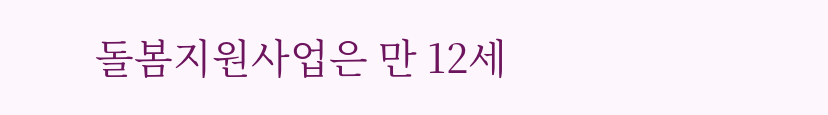돌봄지원사업은 만 12세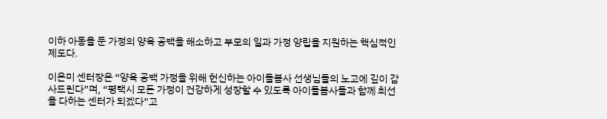이하 아동을 둔 가정의 양육 공백을 해소하고 부모의 일과 가정 양립을 지원하는 핵심적인 제도다.

이은미 센터장은 “양육 공백 가정을 위해 헌신하는 아이돌봄사 선생님들의 노고에 깊이 감사드린다”며, “평택시 모든 가정이 건강하게 성장할 수 있도록 아이돌봄사들과 함께 최선을 다하는 센터가 되겠다”고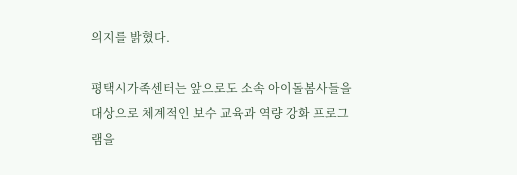의지를 밝혔다.

평택시가족센터는 앞으로도 소속 아이돌봄사들을 대상으로 체계적인 보수 교육과 역량 강화 프로그램을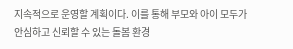지속적으로 운영할 계획이다. 이를 통해 부모와 아이 모두가 안심하고 신뢰할 수 있는 돌봄 환경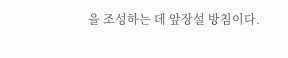을 조성하는 데 앞장설 방침이다.